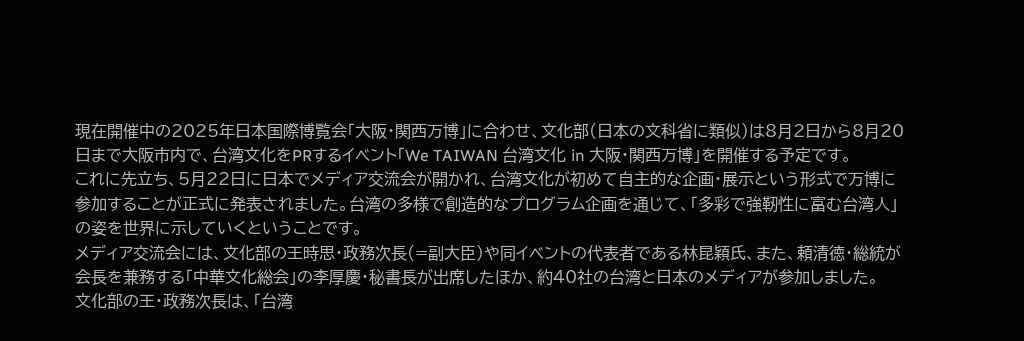現在開催中の2025年日本国際博覧会「大阪・関西万博」に合わせ、文化部(日本の文科省に類似)は8月2日から8月20日まで大阪市内で、台湾文化をPRするイベント「We TAIWAN 台湾文化 in 大阪・関西万博」を開催する予定です。
これに先立ち、5月22日に日本でメディア交流会が開かれ、台湾文化が初めて自主的な企画・展示という形式で万博に参加することが正式に発表されました。台湾の多様で創造的なプログラム企画を通じて、「多彩で強靭性に富む台湾人」の姿を世界に示していくということです。
メディア交流会には、文化部の王時思・政務次長(=副大臣)や同イベントの代表者である林昆穎氏、また、頼清徳・総統が会長を兼務する「中華文化総会」の李厚慶・秘書長が出席したほか、約40社の台湾と日本のメディアが参加しました。
文化部の王・政務次長は、「台湾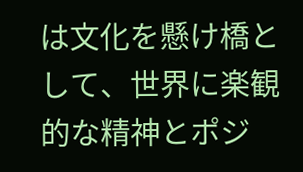は文化を懸け橋として、世界に楽観的な精神とポジ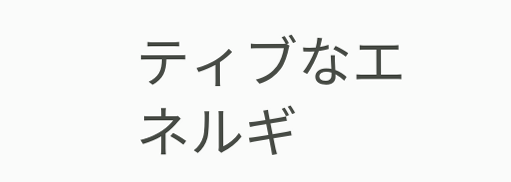ティブなエネルギ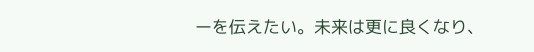ーを伝えたい。未来は更に良くなり、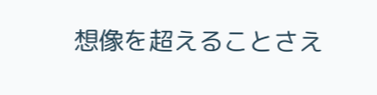想像を超えることさえ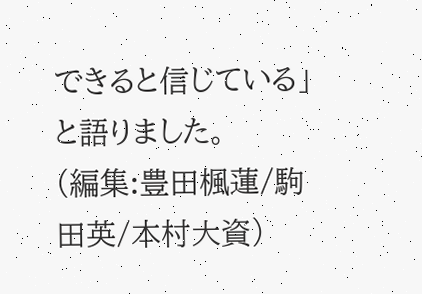できると信じている」と語りました。
(編集:豊田楓蓮/駒田英/本村大資)